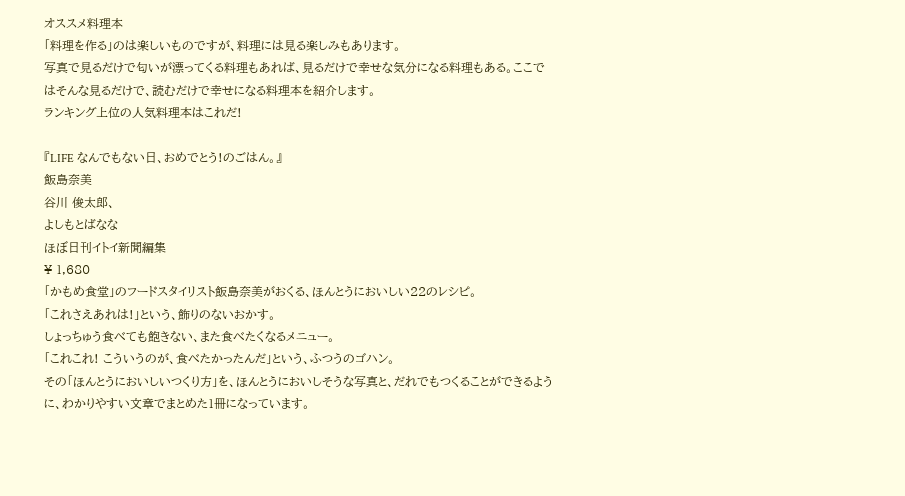オススメ料理本
「料理を作る」のは楽しいものですが、料理には見る楽しみもあります。
写真で見るだけで匂いが漂ってくる料理もあれば、見るだけで幸せな気分になる料理もある。ここではそんな見るだけで、読むだけで幸せになる料理本を紹介します。
ランキング上位の人気料理本はこれだ!

『LIFE なんでもない日、おめでとう!のごはん。』
飯島奈美
谷川 俊太郎、
よしもとばなな
ほぼ日刊イトイ新聞編集
¥ 1,680
「かもめ食堂」のフードスタイリスト飯島奈美がおくる、ほんとうにおいしい22のレシピ。
「これさえあれは!」という、飾りのないおかす。
しょっちゅう食べても飽きない、また食べたくなるメニュー。
「これこれ! こういうのが、食べたかったんだ」という、ふつうのゴハン。
その「ほんとうにおいしいつくり方」を、ほんとうにおいしそうな写真と、だれでもつくることができるように、わかりやすい文章でまとめた1冊になっています。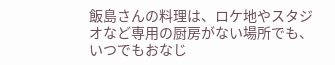飯島さんの料理は、ロケ地やスタジオなど専用の厨房がない場所でも、いつでもおなじ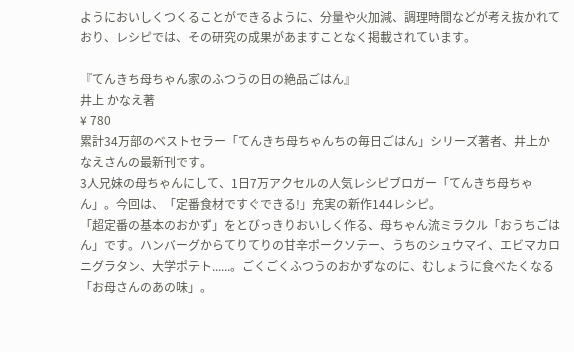ようにおいしくつくることができるように、分量や火加減、調理時間などが考え抜かれており、レシピでは、その研究の成果があますことなく掲載されています。

『てんきち母ちゃん家のふつうの日の絶品ごはん』
井上 かなえ著
¥ 780
累計34万部のベストセラー「てんきち母ちゃんちの毎日ごはん」シリーズ著者、井上かなえさんの最新刊です。
3人兄妹の母ちゃんにして、1日7万アクセルの人気レシピブロガー「てんきち母ちゃん」。今回は、「定番食材ですぐできる!」充実の新作144レシピ。
「超定番の基本のおかず」をとびっきりおいしく作る、母ちゃん流ミラクル「おうちごはん」です。ハンバーグからてりてりの甘辛ポークソテー、うちのシュウマイ、エビマカロニグラタン、大学ポテト......。ごくごくふつうのおかずなのに、むしょうに食べたくなる「お母さんのあの味」。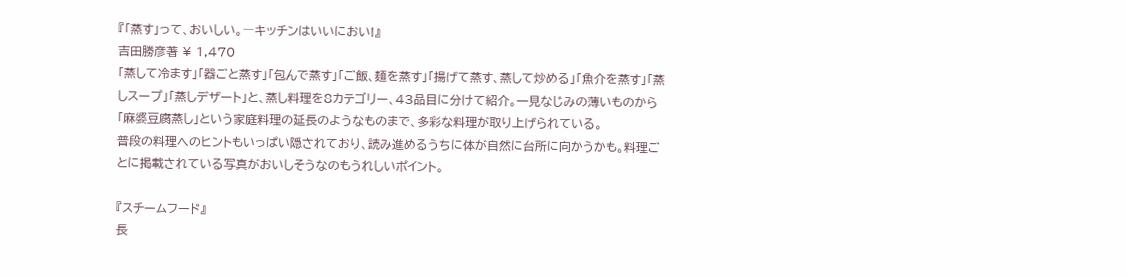『「蒸す」って、おいしい。―キッチンはいいにおい!』
吉田勝彦著 ¥ 1,470
「蒸して冷ます」「器ごと蒸す」「包んで蒸す」「ご飯、麺を蒸す」「揚げて蒸す、蒸して炒める」「魚介を蒸す」「蒸しスープ」「蒸しデザート」と、蒸し料理を8カテゴリー、43品目に分けて紹介。一見なじみの薄いものから「麻婆豆腐蒸し」という家庭料理の延長のようなものまで、多彩な料理が取り上げられている。
普段の料理へのヒントもいっぱい隠されており、読み進めるうちに体が自然に台所に向かうかも。料理ごとに掲載されている写真がおいしそうなのもうれしいポイント。

『スチームフード』
長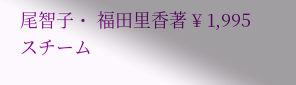尾智子・ 福田里香著 ¥ 1,995
スチーム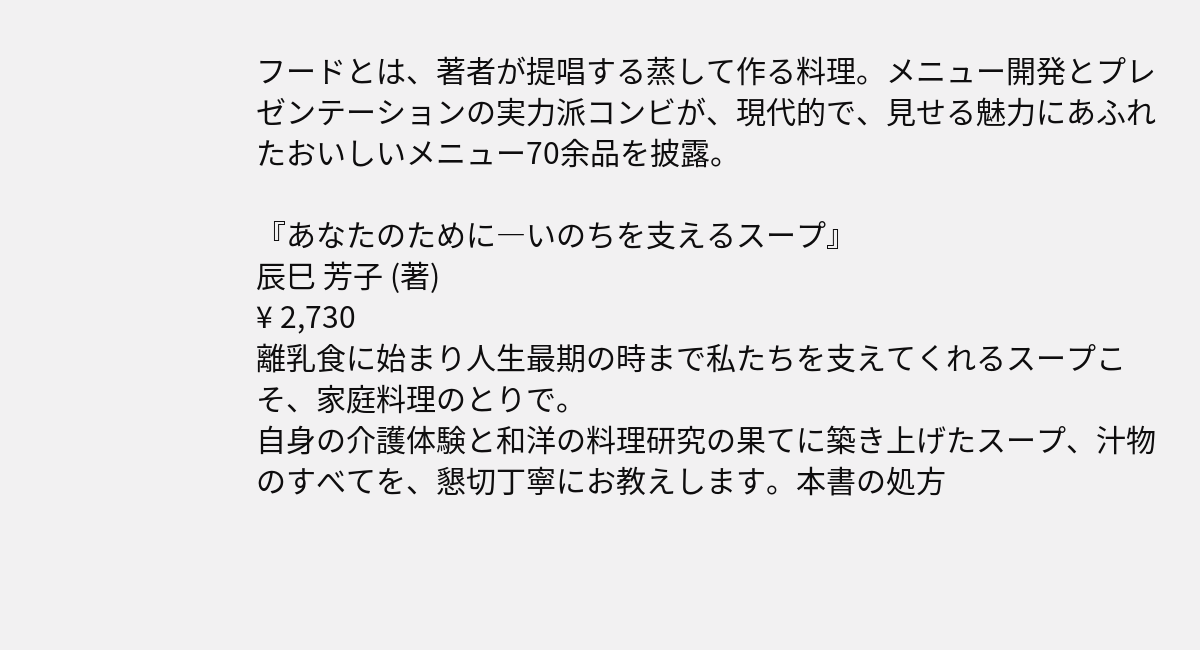フードとは、著者が提唱する蒸して作る料理。メニュー開発とプレゼンテーションの実力派コンビが、現代的で、見せる魅力にあふれたおいしいメニュー70余品を披露。

『あなたのために―いのちを支えるスープ』
辰巳 芳子 (著)
¥ 2,730
離乳食に始まり人生最期の時まで私たちを支えてくれるスープこそ、家庭料理のとりで。
自身の介護体験と和洋の料理研究の果てに築き上げたスープ、汁物のすべてを、懇切丁寧にお教えします。本書の処方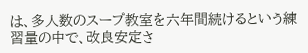は、多人数のスープ教室を六年間続けるという練習量の中で、改良安定さ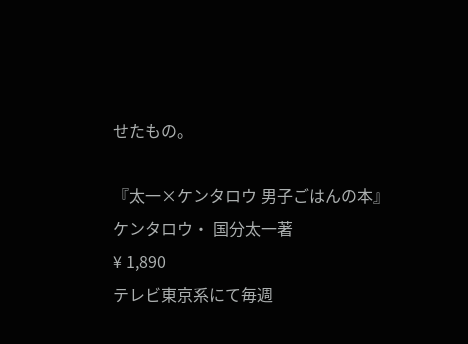せたもの。

『太一×ケンタロウ 男子ごはんの本』
ケンタロウ・ 国分太一著
¥ 1,890
テレビ東京系にて毎週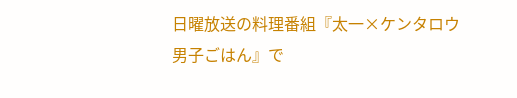日曜放送の料理番組『太一×ケンタロウ 男子ごはん』で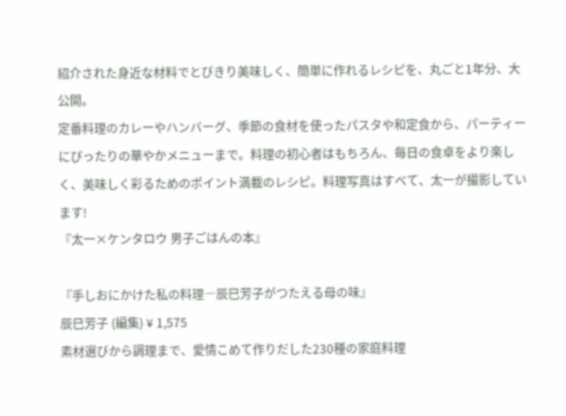紹介された身近な材料でとびきり美味しく、簡単に作れるレシピを、丸ごと1年分、大公開。
定番料理のカレーやハンバーグ、季節の食材を使ったパスタや和定食から、パーティーにぴったりの華やかメニューまで。料理の初心者はもちろん、毎日の食卓をより楽しく、美味しく彩るためのポイント満載のレシピ。料理写真はすべて、太一が撮影しています!
『太一×ケンタロウ 男子ごはんの本』

『手しおにかけた私の料理―辰巳芳子がつたえる母の味』
辰巳芳子 (編集) ¥ 1,575
素材選びから調理まで、愛情こめて作りだした230種の家庭料理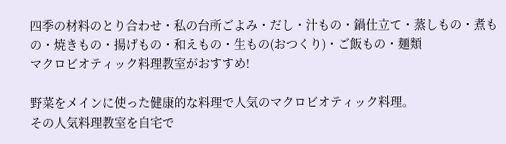四季の材料のとり合わせ・私の台所ごよみ・だし・汁もの・鍋仕立て・蒸しもの・煮もの・焼きもの・揚げもの・和えもの・生もの(おつくり)・ご飯もの・麺類
マクロビオティック料理教室がおすすめ!

野菜をメインに使った健康的な料理で人気のマクロビオティック料理。
その人気料理教室を自宅で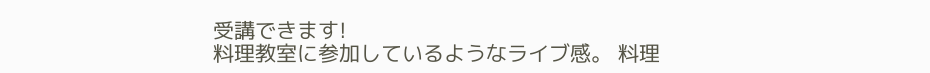受講できます!
料理教室に参加しているようなライブ感。 料理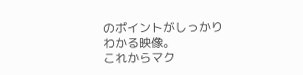のポイントがしっかりわかる映像。
これからマク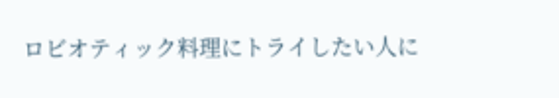ロビオティック料理にトライしたい人に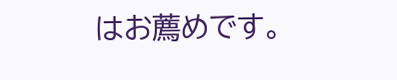はお薦めです。